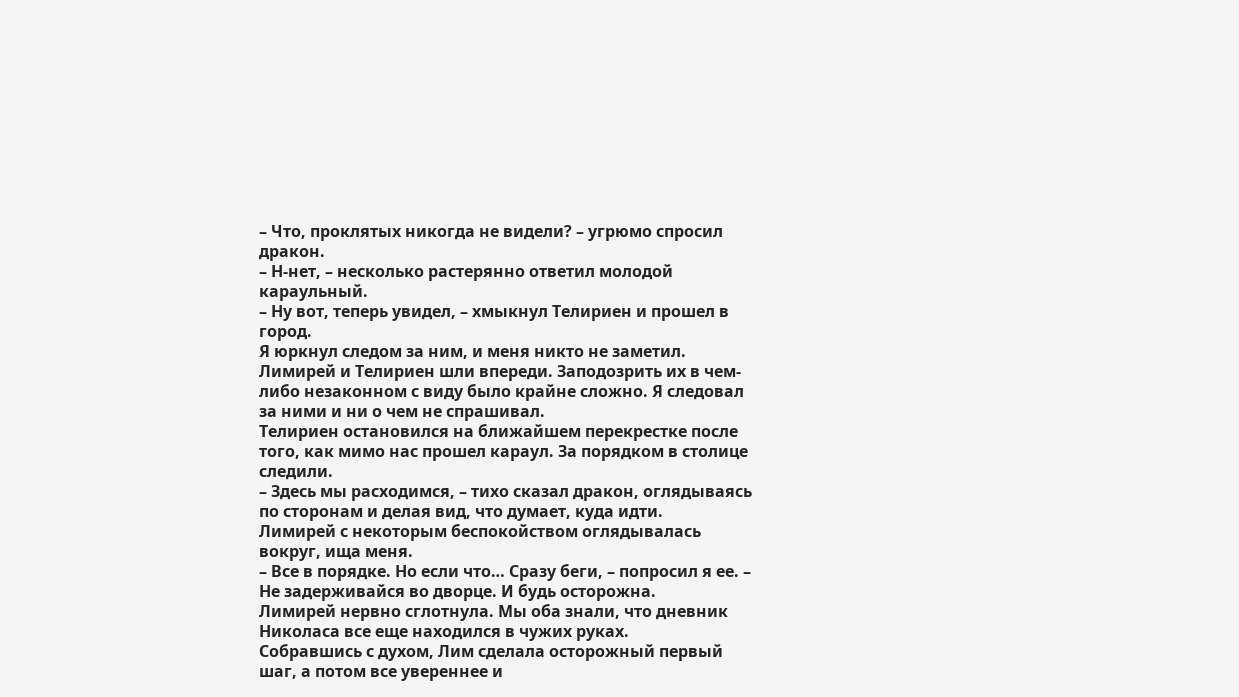– Что, проклятых никогда не видели? – угрюмо спросил дракон.
– Н-нет, – несколько растерянно ответил молодой караульный.
– Ну вот, теперь увидел, – хмыкнул Телириен и прошел в город.
Я юркнул следом за ним, и меня никто не заметил.
Лимирей и Телириен шли впереди. Заподозрить их в чем-либо незаконном с виду было крайне сложно. Я следовал за ними и ни о чем не спрашивал.
Телириен остановился на ближайшем перекрестке после того, как мимо нас прошел караул. За порядком в столице следили.
– Здесь мы расходимся, – тихо сказал дракон, оглядываясь по сторонам и делая вид, что думает, куда идти.
Лимирей с некоторым беспокойством оглядывалась вокруг, ища меня.
– Все в порядке. Но если что… Сразу беги, – попросил я ее. – Не задерживайся во дворце. И будь осторожна.
Лимирей нервно сглотнула. Мы оба знали, что дневник Николаса все еще находился в чужих руках.
Собравшись с духом, Лим сделала осторожный первый шаг, а потом все увереннее и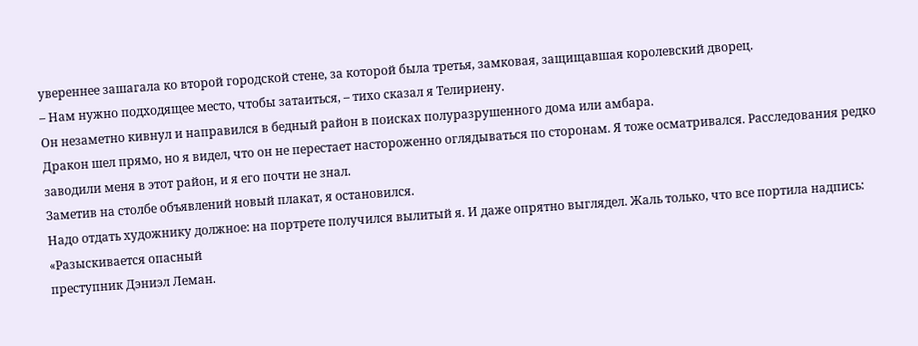увереннее зашагала ко второй городской стене, за которой была третья, замковая, защищавшая королевский дворец.
– Нам нужно подходящее место, чтобы затаиться, – тихо сказал я Телириену.
Он незаметно кивнул и направился в бедный район в поисках полуразрушенного дома или амбара.
Дракон шел прямо, но я видел, что он не перестает настороженно оглядываться по сторонам. Я тоже осматривался. Расследования редко заводили меня в этот район, и я его почти не знал.
Заметив на столбе объявлений новый плакат, я остановился.
Надо отдать художнику должное: на портрете получился вылитый я. И даже опрятно выглядел. Жаль только, что все портила надпись:
«Разыскивается опасный
преступник Дэниэл Леман.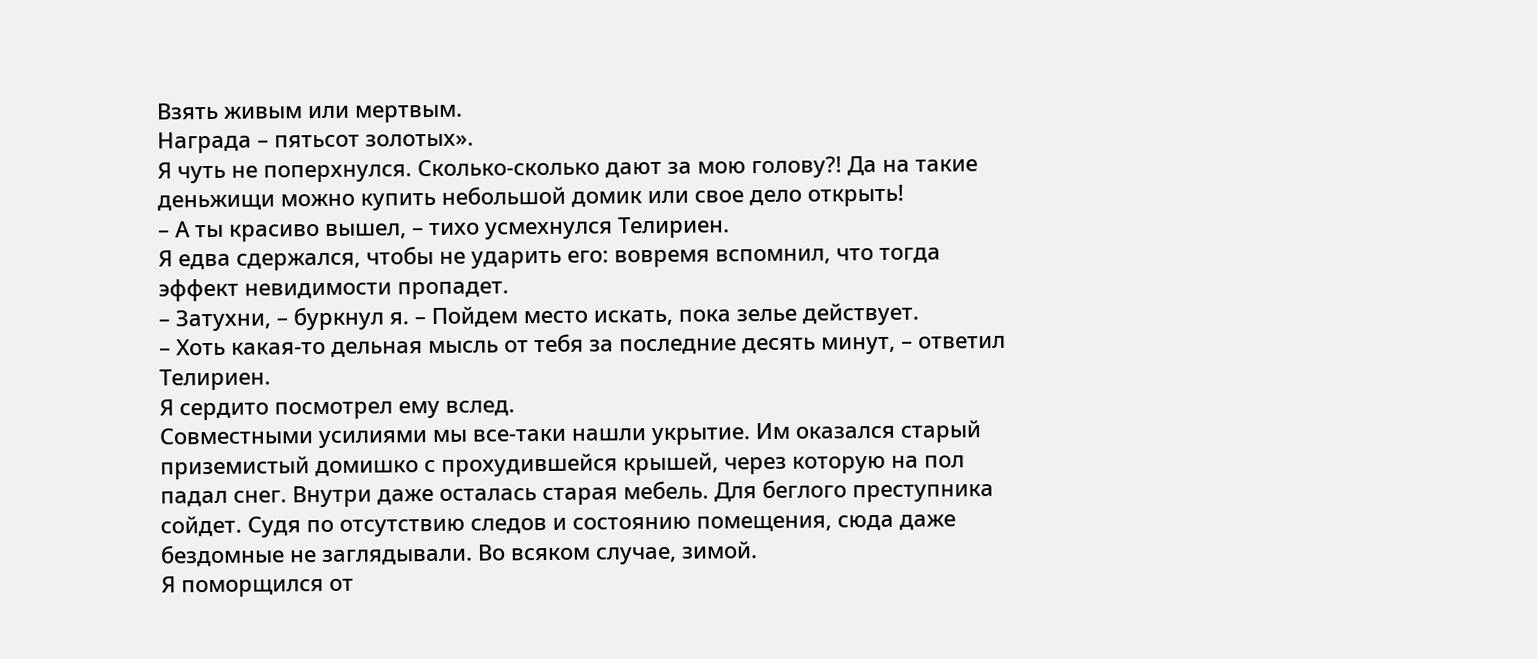Взять живым или мертвым.
Награда – пятьсот золотых».
Я чуть не поперхнулся. Сколько-сколько дают за мою голову?! Да на такие деньжищи можно купить небольшой домик или свое дело открыть!
– А ты красиво вышел, – тихо усмехнулся Телириен.
Я едва сдержался, чтобы не ударить его: вовремя вспомнил, что тогда эффект невидимости пропадет.
– Затухни, – буркнул я. – Пойдем место искать, пока зелье действует.
– Хоть какая-то дельная мысль от тебя за последние десять минут, – ответил Телириен.
Я сердито посмотрел ему вслед.
Совместными усилиями мы все-таки нашли укрытие. Им оказался старый приземистый домишко с прохудившейся крышей, через которую на пол падал снег. Внутри даже осталась старая мебель. Для беглого преступника сойдет. Судя по отсутствию следов и состоянию помещения, сюда даже бездомные не заглядывали. Во всяком случае, зимой.
Я поморщился от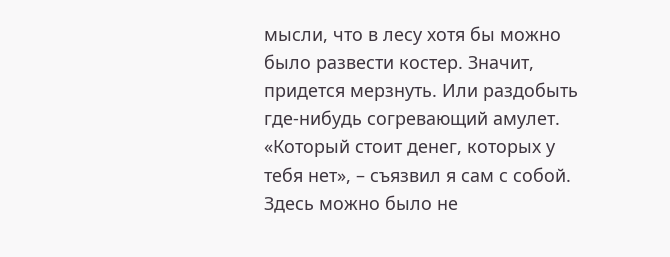мысли, что в лесу хотя бы можно было развести костер. Значит, придется мерзнуть. Или раздобыть где-нибудь согревающий амулет.
«Который стоит денег, которых у тебя нет», – съязвил я сам с собой. Здесь можно было не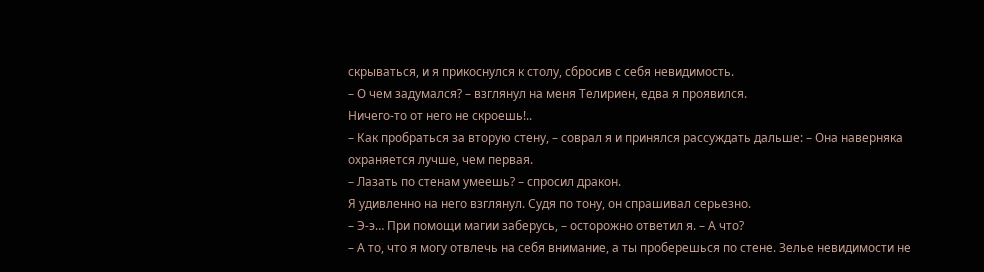скрываться, и я прикоснулся к столу, сбросив с себя невидимость.
– О чем задумался? – взглянул на меня Телириен, едва я проявился.
Ничего-то от него не скроешь!..
– Как пробраться за вторую стену, – соврал я и принялся рассуждать дальше: – Она наверняка охраняется лучше, чем первая.
– Лазать по стенам умеешь? – спросил дракон.
Я удивленно на него взглянул. Судя по тону, он спрашивал серьезно.
– Э-э… При помощи магии заберусь, – осторожно ответил я. – А что?
– А то, что я могу отвлечь на себя внимание, а ты проберешься по стене. Зелье невидимости не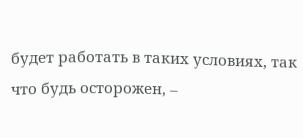будет работать в таких условиях, так что будь осторожен, –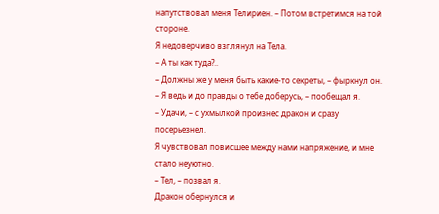напутствовал меня Телириен. – Потом встретимся на той стороне.
Я недоверчиво взглянул на Тела.
– А ты как туда?..
– Должны же у меня быть какие-то секреты, – фыркнул он.
– Я ведь и до правды о тебе доберусь, – пообещал я.
– Удачи, – с ухмылкой произнес дракон и сразу посерьезнел.
Я чувствовал повисшее между нами напряжение, и мне стало неуютно.
– Тел, – позвал я.
Дракон обернулся и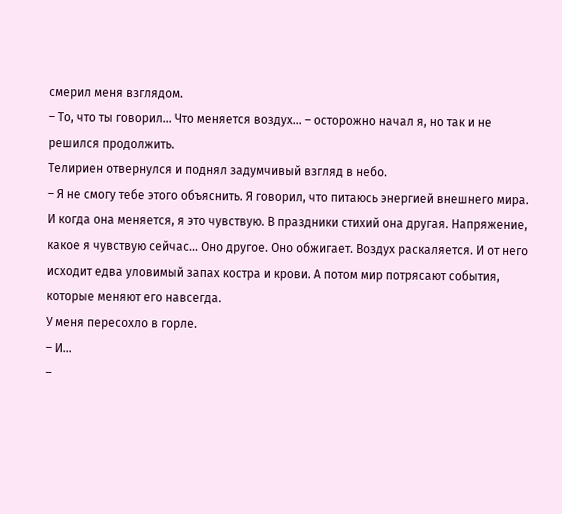смерил меня взглядом.
– То, что ты говорил… Что меняется воздух… – осторожно начал я, но так и не решился продолжить.
Телириен отвернулся и поднял задумчивый взгляд в небо.
– Я не смогу тебе этого объяснить. Я говорил, что питаюсь энергией внешнего мира. И когда она меняется, я это чувствую. В праздники стихий она другая. Напряжение, какое я чувствую сейчас… Оно другое. Оно обжигает. Воздух раскаляется. И от него исходит едва уловимый запах костра и крови. А потом мир потрясают события, которые меняют его навсегда.
У меня пересохло в горле.
– И…
–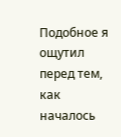Подобное я ощутил перед тем, как началось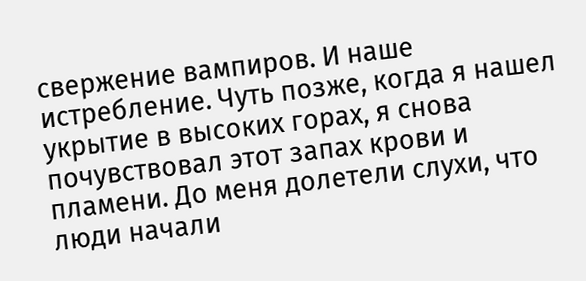свержение вампиров. И наше истребление. Чуть позже, когда я нашел укрытие в высоких горах, я снова почувствовал этот запах крови и пламени. До меня долетели слухи, что люди начали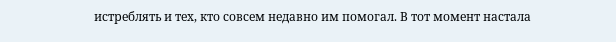истреблять и тех, кто совсем недавно им помогал. В тот момент настала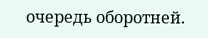очередь оборотней.